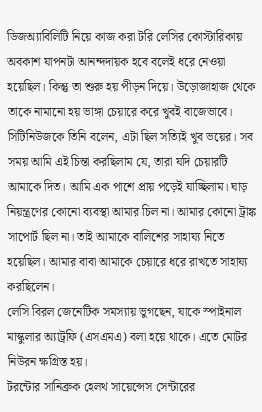ডিজঅ্যাবিলিটি নিয়ে কাজ করা টরি লেসির কোস্টারিকায় অবকাশ যাপনটা আনন্দদায়ক হবে বলেই ধরে নেওয়া হয়েছিল। কিন্তু তা শুরু হয় পীড়ন দিয়ে। উড়োজাহাজ থেকে তাকে নামানো হয় ভাঙ্গা চেয়ারে করে খুবই বাজেভাবে।
সিটিনিউজকে তিনি বলেন, এটা ছিল সত্যিই খুব ভয়ের। সব সময় আমি এই চিন্তা করছিলাম যে, তারা যদি চেয়ারটি আমাকে দিত। আমি এক পাশে প্রায় পড়েই যাচ্ছিলাম। ঘাড় নিয়ন্ত্রণের কোনো ব্যবস্থা আমার চিল না। আমার কোনো ট্রাঙ্ক সাপোর্ট ছিল না। তাই আমাকে বালিশের সাহায্য নিতে হয়েছিল। আমার বাবা আমাকে চেয়ারে ধরে রাখতে সাহায্য করছিলেন।
লেসি বিরল জেনেটিক সমস্যায় ভুগছেন, যাকে স্পাইনাল মাস্কুলার অ্যাট্রফি (এসএমএ) বলা হয়ে থাকে। এতে মোটর নিউরন ক্ষগ্রিস্ত হয়।
টরন্টোর সানিব্রুক হেলথ সায়েন্সেস সেন্টারের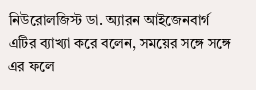নিউরোলজিস্ট ডা. অ্যারন আইজেনবার্গ এটির ব্যাখ্যা করে বলেন, সময়ের সঙ্গে সঙ্গে এর ফলে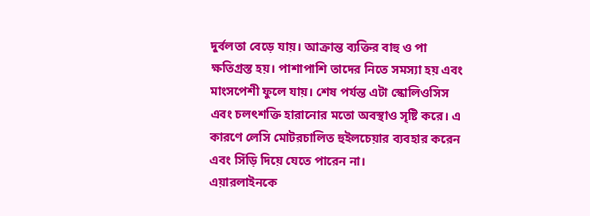দুর্বলতা বেড়ে যায়। আক্রান্ত ব্যক্তির বাহু ও পা ক্ষতিগ্রস্ত হয়। পাশাপাশি তাদের নিতে সমস্যা হয় এবং মাংসপেশী ফুলে যায়। শেষ পর্যন্ত এটা স্কোলিওসিস এবং চলৎশক্তি হারানোর মতো অবস্থাও সৃষ্টি করে। এ কারণে লেসি মোটরচালিত হুইলচেয়ার ব্যবহার করেন এবং সিঁড়ি দিয়ে যেতে পারেন না।
এয়ারলাইনকে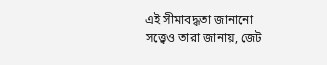এই সীমাবদ্ধতা জানানো সত্ত্বেও তারা জানায়, জেট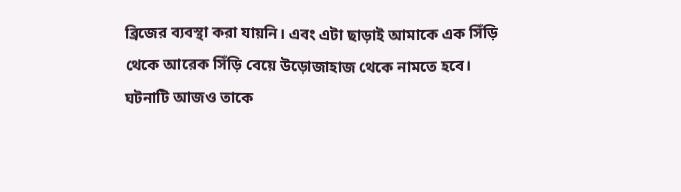ব্রিজের ব্যবস্থা করা যায়নি। এবং এটা ছাড়াই আমাকে এক সিঁড়ি থেকে আরেক সিঁড়ি বেয়ে উড়োজাহাজ থেকে নামতে হবে।
ঘটনাটি আজও তাকে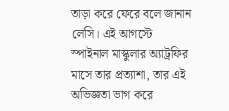তাড়া করে ফেরে বলে জানান লেসি। এই আগস্টে স্পাইনাল মাস্কুলার অ্যাট্রফির মাসে তার প্রত্যাশা, তার এই অভিজ্ঞতা ভাগ করে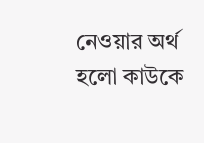নেওয়ার অর্থ হলো কাউকে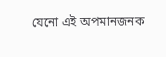যেনো এই অপমানজনক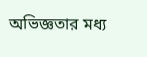অভিজ্ঞতার মধ্য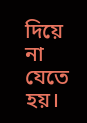দিয়ে না যেতে হয়।